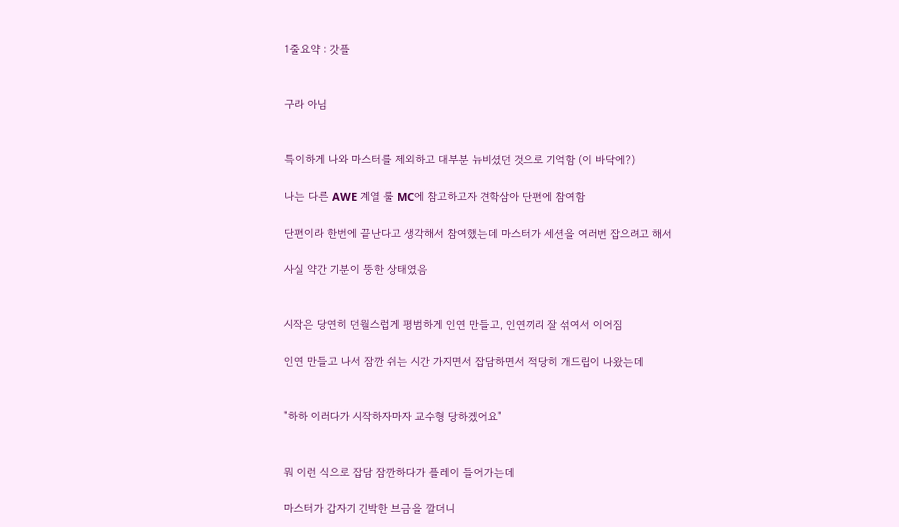1줄요약 : 갓플


구라 아님


특이하게 나와 마스터를 제외하고 대부분 뉴비셨던 것으로 기억함 (이 바닥에?)

나는 다른 AWE 계열 룰 MC에 참고하고자 견학삼아 단편에 참여함

단편이라 한번에 끝난다고 생각해서 참여했는데 마스터가 세션을 여러번 잡으려고 해서

사실 약간 기분이 뚱한 상태였음


시작은 당연히 던월스럽게 평범하게 인연 만들고, 인연끼리 잘 섞여서 이어짐

인연 만들고 나서 잠깐 쉬는 시간 가지면서 잡담하면서 적당히 개드립이 나왔는데


"하하 이러다가 시작하자마자 교수형 당하겠어요"


뭐 이런 식으로 잡담 잠깐하다가 플레이 들어가는데

마스터가 갑자기 긴박한 브금을 깔더니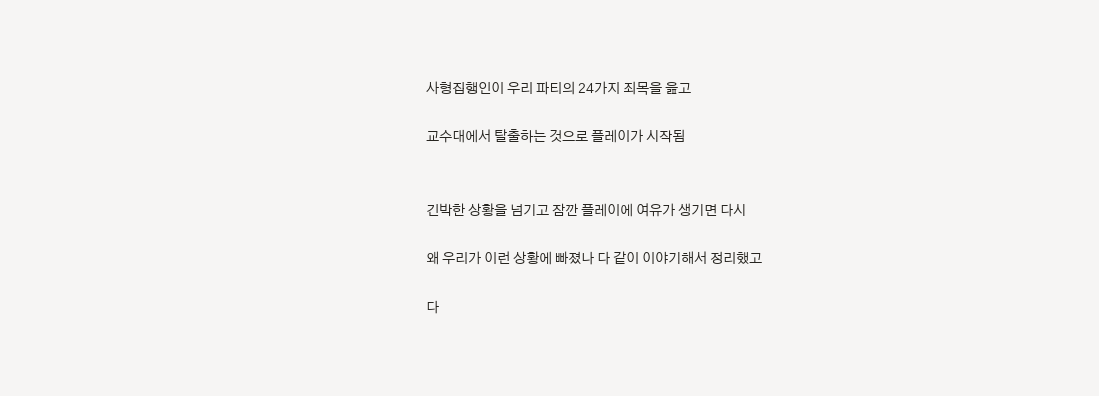사형집행인이 우리 파티의 24가지 죄목을 읊고

교수대에서 탈출하는 것으로 플레이가 시작됨


긴박한 상황을 넘기고 잠깐 플레이에 여유가 생기면 다시

왜 우리가 이런 상황에 빠졌나 다 같이 이야기해서 정리했고

다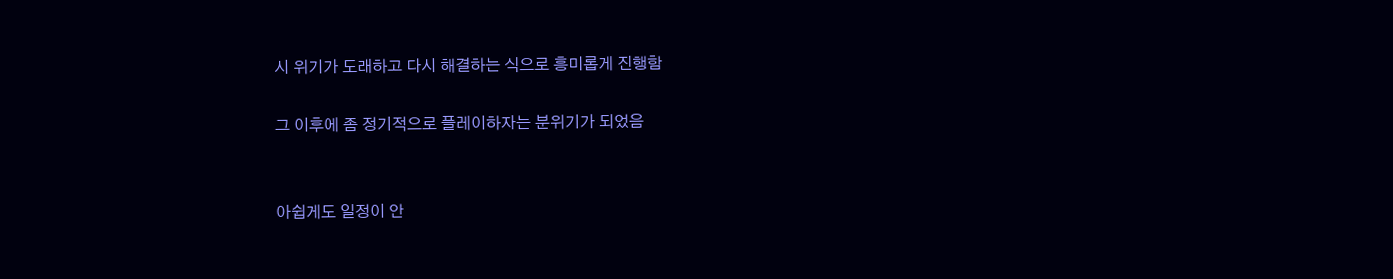시 위기가 도래하고 다시 해결하는 식으로 흥미롭게 진행함

그 이후에 좀 정기적으로 플레이하자는 분위기가 되었음


아쉽게도 일정이 안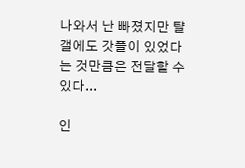나와서 난 빠졌지만 턀갤에도 갓플이 있었다는 것만큼은 전달할 수 있다...

인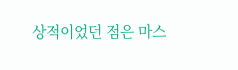상적이었던 점은 마스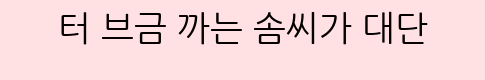터 브금 까는 솜씨가 대단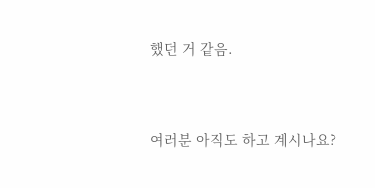했던 거 같음.


여러분 아직도 하고 계시나요?